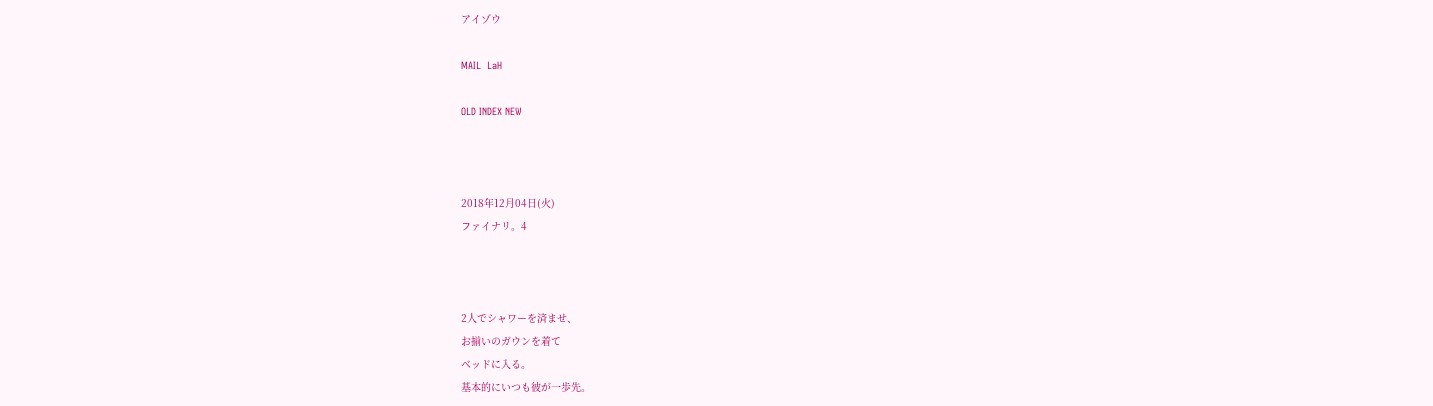アイゾウ

MAIL  LaH

OLD INDEX NEW



2018年12月04日(火)
ファイナリ。4



2人でシャワーを済ませ、
お揃いのガウンを着て
ベッドに入る。
基本的にいつも彼が一歩先。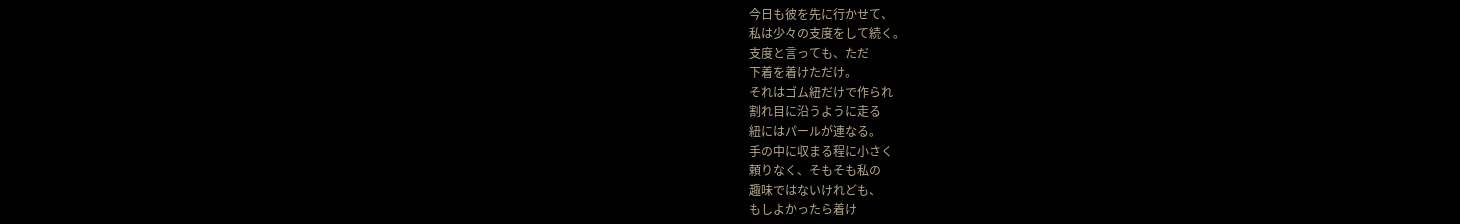今日も彼を先に行かせて、
私は少々の支度をして続く。
支度と言っても、ただ
下着を着けただけ。
それはゴム紐だけで作られ
割れ目に沿うように走る
紐にはパールが連なる。
手の中に収まる程に小さく
頼りなく、そもそも私の
趣味ではないけれども、
もしよかったら着け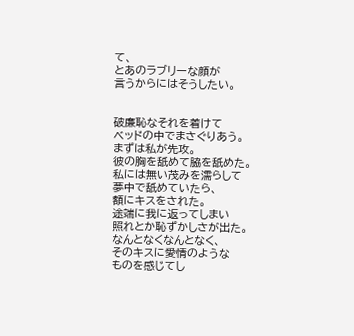て、
とあのラブリーな顔が
言うからにはそうしたい。


破廉恥なそれを着けて
ベッドの中でまさぐりあう。
まずは私が先攻。
彼の胸を舐めて脇を舐めた。
私には無い茂みを濡らして
夢中で舐めていたら、
額にキスをされた。
途端に我に返ってしまい
照れとか恥ずかしさが出た。
なんとなくなんとなく、
そのキスに愛情のような
ものを感じてし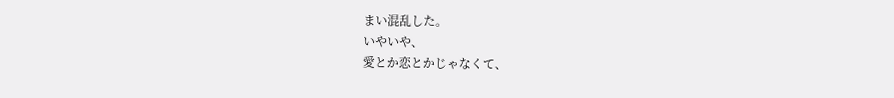まい混乱した。
いやいや、
愛とか恋とかじゃなくて、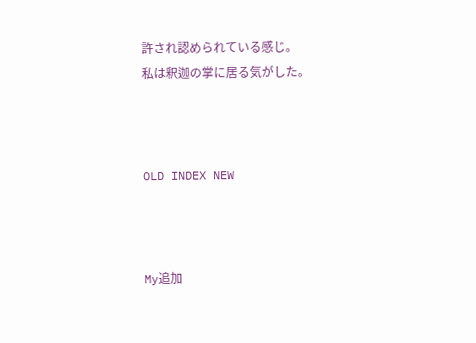許され認められている感じ。
私は釈迦の掌に居る気がした。



OLD INDEX NEW



My追加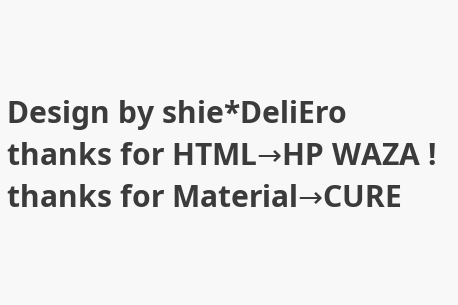Design by shie*DeliEro
thanks for HTML→HP WAZA !
thanks for Material→CURE